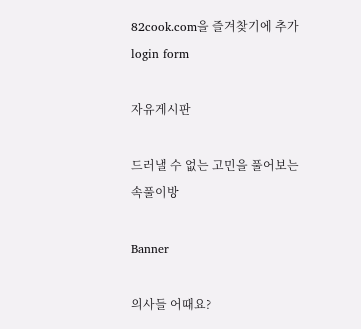82cook.com을 즐겨찾기에 추가
login form

자유게시판

드러낼 수 없는 고민을 풀어보는 속풀이방

Banner

의사들 어때요?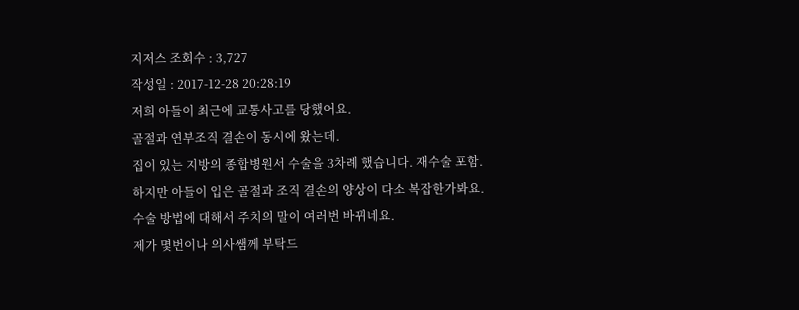지저스 조회수 : 3,727
작성일 : 2017-12-28 20:28:19
저희 아들이 최근에 교통사고를 당했어요.
골절과 연부조직 결손이 동시에 왔는데.
집이 있는 지방의 종합병원서 수술을 3차례 했습니다. 재수술 포함.
하지만 아들이 입은 골절과 조직 결손의 양상이 다소 복잡한가봐요.
수술 방법에 대해서 주치의 말이 여러번 바뀌네요.
제가 몇번이나 의사쌤께 부탁드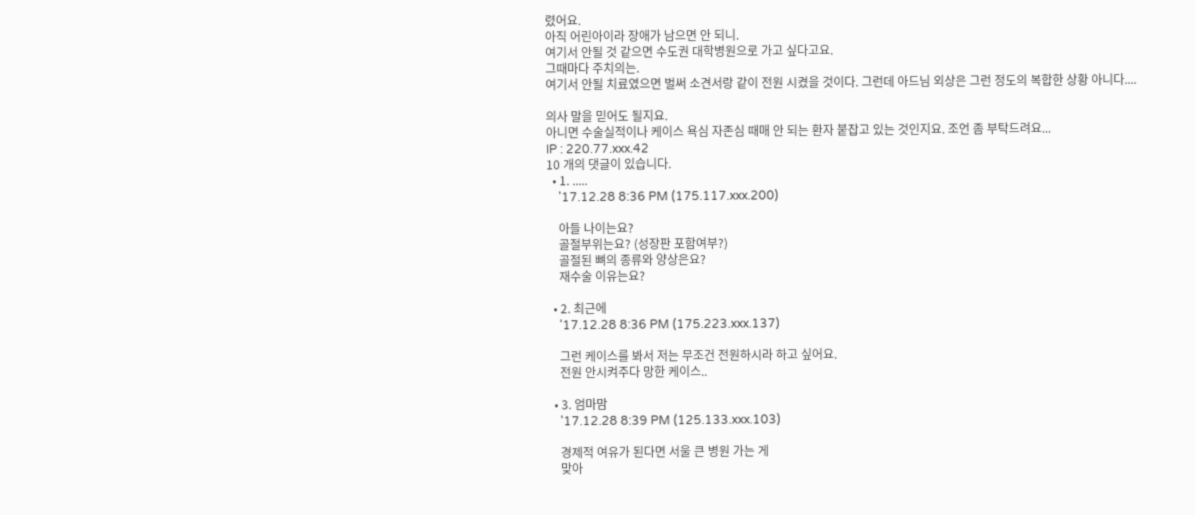렸어요.
아직 어린아이라 장애가 남으면 안 되니.
여기서 안될 것 같으면 수도권 대학병원으로 가고 싶다고요.
그때마다 주치의는.
여기서 안될 치료였으면 벌써 소견서랑 같이 전원 시켰을 것이다. 그런데 아드님 외상은 그런 정도의 복합한 상황 아니다....

의사 말을 믿어도 될지요.
아니면 수술실적이나 케이스 욕심 자존심 때매 안 되는 환자 붙잡고 있는 것인지요. 조언 좀 부탁드려요...
IP : 220.77.xxx.42
10 개의 댓글이 있습니다.
  • 1. .....
    '17.12.28 8:36 PM (175.117.xxx.200)

    아들 나이는요?
    골절부위는요? (성장판 포함여부?)
    골절된 뼈의 종류와 양상은요?
    재수술 이유는요?

  • 2. 최근에
    '17.12.28 8:36 PM (175.223.xxx.137)

    그런 케이스를 봐서 저는 무조건 전원하시라 하고 싶어요.
    전원 안시켜주다 망한 케이스..

  • 3. 엄마맘
    '17.12.28 8:39 PM (125.133.xxx.103)

    경제적 여유가 된다면 서울 큰 병원 가는 게
    맞아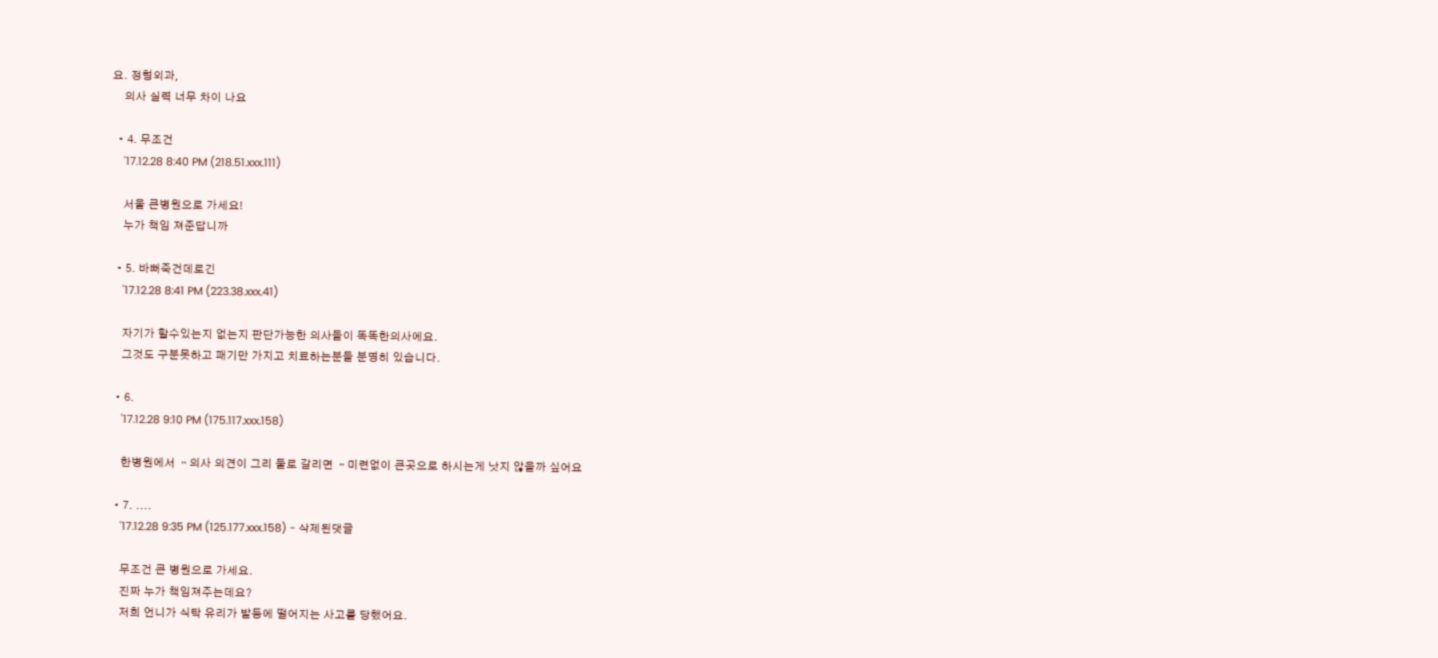요. 정형외과,
    의사 실력 너무 차이 나요

  • 4. 무조건
    '17.12.28 8:40 PM (218.51.xxx.111)

    서울 큰병원으로 가세요!
    누가 책임 져준답니까

  • 5. 바뻐죽건데로긴
    '17.12.28 8:41 PM (223.38.xxx.41)

    자기가 할수있는지 없는지 판단가능한 의사들이 똑똑한의사에요.
    그것도 구분못하고 패기만 가지고 치료하는분들 분명히 있습니다.

  • 6.
    '17.12.28 9:10 PM (175.117.xxx.158)

    한병원에서 ᆢ의사 의견이 그리 둘로 갈리면 ᆢ미련없이 큰곳으로 하시는게 낫지 않을까 싶어요

  • 7. ....
    '17.12.28 9:35 PM (125.177.xxx.158) - 삭제된댓글

    무조건 큰 병원으로 가세요.
    진짜 누가 책임져주는데요?
    저희 언니가 식탁 유리가 발등에 떨어지는 사고를 당했어요.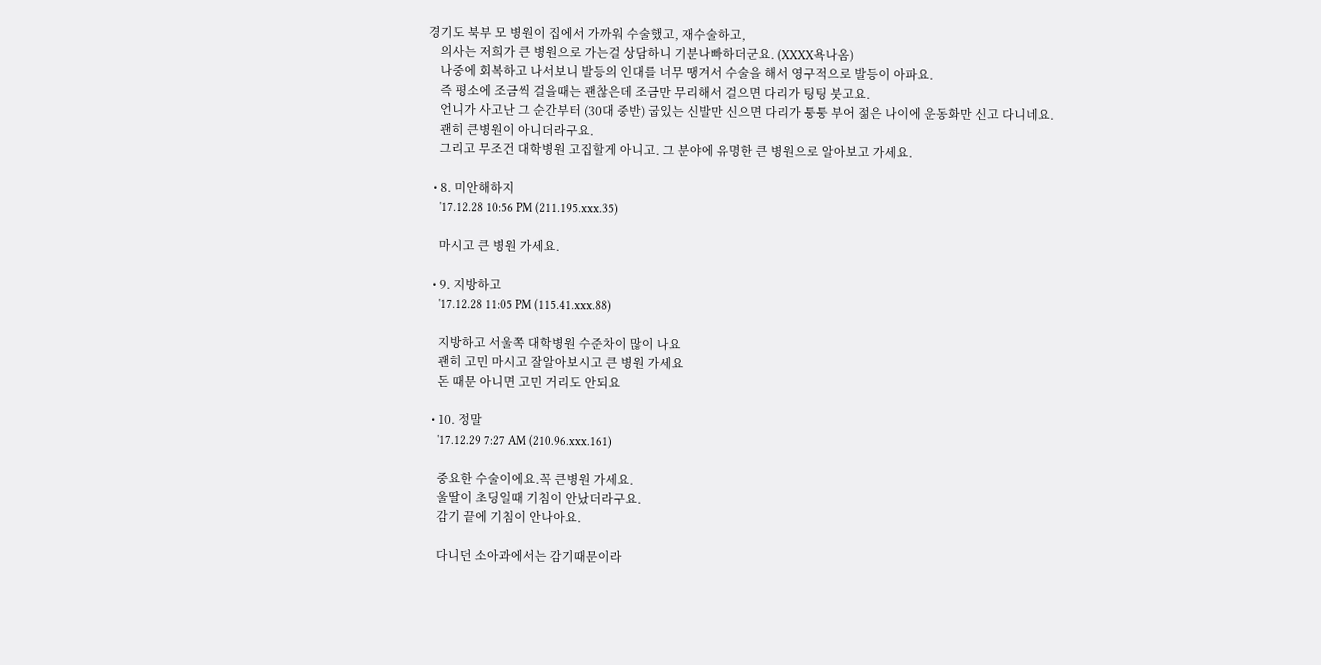경기도 북부 모 병원이 집에서 가까워 수술했고, 재수술하고,
    의사는 저희가 큰 병원으로 가는걸 상담하니 기분나빠하더군요. (XXXX욕나옴)
    나중에 회복하고 나서보니 발등의 인대를 너무 땡겨서 수술을 해서 영구적으로 발등이 아파요.
    즉 평소에 조금씩 걸을때는 괜찮은데 조금만 무리해서 걸으면 다리가 팅팅 붓고요.
    언니가 사고난 그 순간부터 (30대 중반) 굽있는 신발만 신으면 다리가 퉁퉁 부어 젊은 나이에 운동화만 신고 다니네요.
    괜히 큰병원이 아니더라구요.
    그리고 무조건 대학병원 고집할게 아니고. 그 분야에 유명한 큰 병원으로 알아보고 가세요.

  • 8. 미안해하지
    '17.12.28 10:56 PM (211.195.xxx.35)

    마시고 큰 병원 가세요.

  • 9. 지방하고
    '17.12.28 11:05 PM (115.41.xxx.88)

    지방하고 서울쪽 대학병원 수준차이 많이 나요
    괜히 고민 마시고 잘알아보시고 큰 병원 가세요
    돈 때문 아니면 고민 거리도 안되요

  • 10. 정말
    '17.12.29 7:27 AM (210.96.xxx.161)

    중요한 수술이에요.꼭 큰병원 가세요.
    울딸이 초딩일때 기침이 안났더라구요.
    감기 끝에 기침이 안나아요.

    다니던 소아과에서는 감기때문이라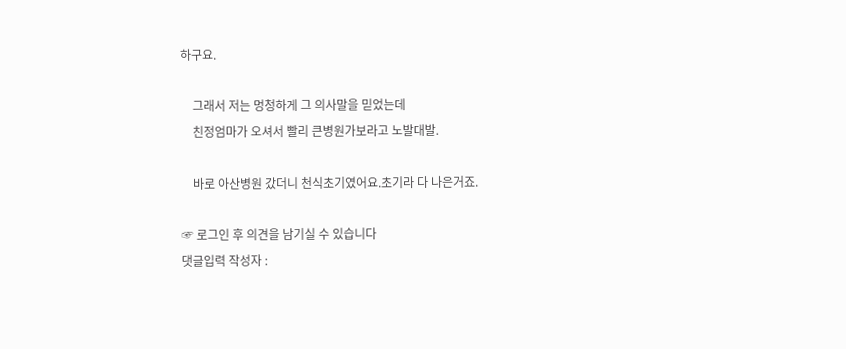하구요.

    그래서 저는 멍청하게 그 의사말을 믿었는데
    친정엄마가 오셔서 빨리 큰병원가보라고 노발대발.

    바로 아산병원 갔더니 천식초기였어요.초기라 다 나은거죠.

☞ 로그인 후 의견을 남기실 수 있습니다
댓글입력 작성자 :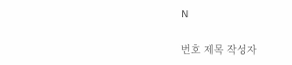N

번호 제목 작성자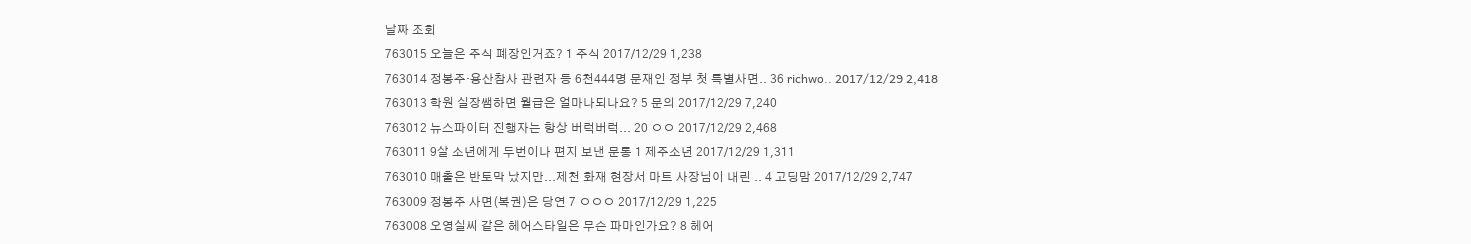날짜 조회
763015 오늘은 주식 폐장인거죠? 1 주식 2017/12/29 1,238
763014 정봉주·용산참사 관련자 등 6천444명 문재인 정부 첫 특별사면.. 36 richwo.. 2017/12/29 2,418
763013 학원 실장쌤하면 월급은 얼마나되나요? 5 문의 2017/12/29 7,240
763012 뉴스파이터 진행자는 항상 버럭버럭... 20 ㅇㅇ 2017/12/29 2,468
763011 9살 소년에게 두번이나 편지 보낸 문통 1 제주소년 2017/12/29 1,311
763010 매출은 반토막 났지만...제천 화재 현장서 마트 사장님이 내린 .. 4 고딩맘 2017/12/29 2,747
763009 정봉주 사면(복권)은 당연 7 ㅇㅇㅇ 2017/12/29 1,225
763008 오영실씨 같은 헤어스타일은 무슨 파마인가요? 8 헤어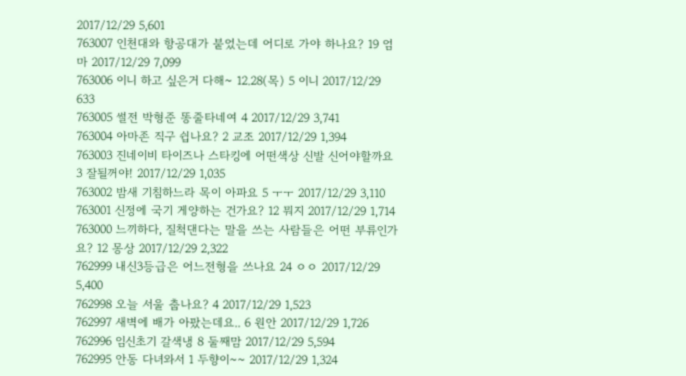2017/12/29 5,601
763007 인천대와 항공대가 붙었는데 어디로 가야 하나요? 19 엄마 2017/12/29 7,099
763006 이니 하고 싶은거 다해~ 12.28(목) 5 이니 2017/12/29 633
763005 썰전 박형준 똥줄타네여 4 2017/12/29 3,741
763004 아마존 직구 쉽나요? 2 교조 2017/12/29 1,394
763003 진네이비 타이즈나 스타킹에 어떤색상 신발 신어야할까요 3 잘될꺼야! 2017/12/29 1,035
763002 밤새 기침하느라 목이 아파요 5 ㅜㅜ 2017/12/29 3,110
763001 신정에 국기 게양하는 건가요? 12 뭐지 2017/12/29 1,714
763000 느끼하다, 질척댄다는 말을 쓰는 사람들은 어떤 부류인가요? 12 몽상 2017/12/29 2,322
762999 내신3등급은 어느전형을 쓰나요 24 ㅇㅇ 2017/12/29 5,400
762998 오늘 서울 춥나요? 4 2017/12/29 1,523
762997 새벽에 배가 아팠는데요.. 6 원안 2017/12/29 1,726
762996 임신초기 갈색냉 8 둘째맘 2017/12/29 5,594
762995 안동 다녀와서 1 두향이~~ 2017/12/29 1,324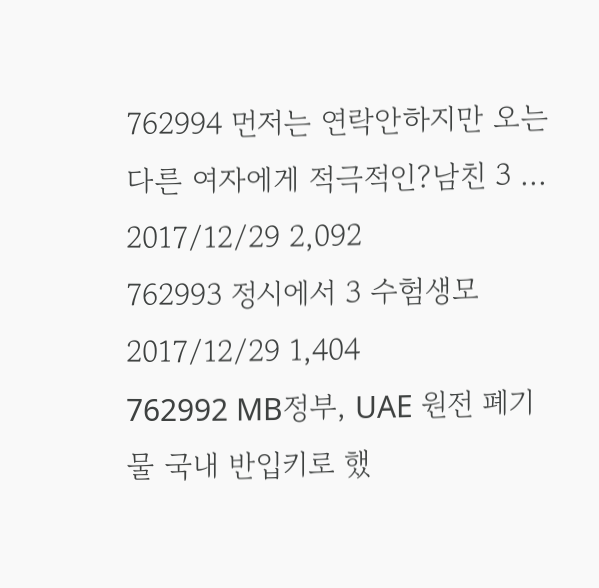762994 먼저는 연락안하지만 오는 다른 여자에게 적극적인?남친 3 ... 2017/12/29 2,092
762993 정시에서 3 수험생모 2017/12/29 1,404
762992 MB정부, UAE 원전 폐기물 국내 반입키로 했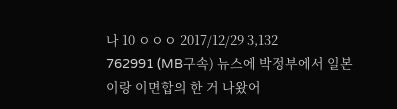나 10 ㅇㅇㅇ 2017/12/29 3,132
762991 (MB구속) 뉴스에 박정부에서 일본이랑 이면합의 한 거 나왔어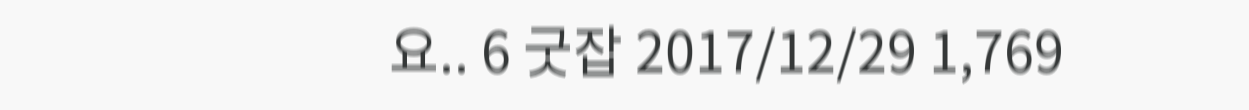요.. 6 굿잡 2017/12/29 1,769